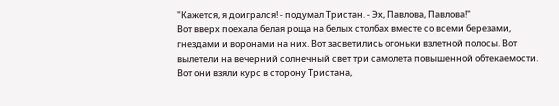"Кажется, я доигрался! - подумал Тристан. - Эх, Павлова, Павлова!"
Вот вверх поехала белая роща на белых столбах вместе со всеми березами, гнездами и воронами на них. Вот засветились огоньки взлетной полосы. Вот вылетели на вечерний солнечный свет три самолета повышенной обтекаемости. Вот они взяли курс в сторону Тристана,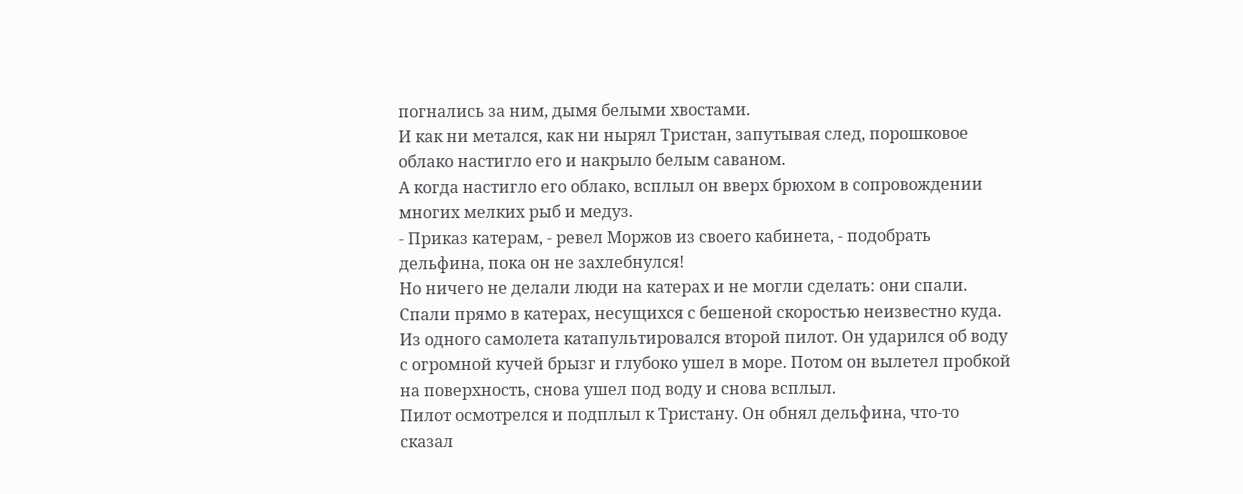погнались за ним, дымя белыми хвостами.
И как ни метался, как ни нырял Тристан, запутывая след, порошковое облако настигло его и накрыло белым саваном.
А когда настигло его облако, всплыл он вверх брюхом в сопровождении многих мелких рыб и медуз.
- Приказ катерам, - ревел Моржов из своего кабинета, - подобрать дельфина, пока он не захлебнулся!
Но ничего не делали люди на катерах и не могли сделать: они спали. Спали прямо в катерах, несущихся с бешеной скоростью неизвестно куда.
Из одного самолета катапультировался второй пилот. Он ударился об воду с огромной кучей брызг и глубоко ушел в море. Потом он вылетел пробкой на поверхность, снова ушел под воду и снова всплыл.
Пилот осмотрелся и подплыл к Тристану. Он обнял дельфина, что-то сказал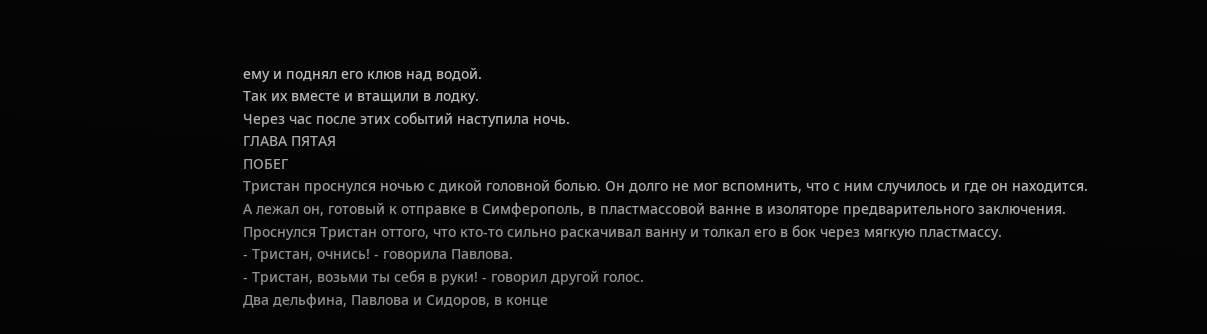ему и поднял его клюв над водой.
Так их вместе и втащили в лодку.
Через час после этих событий наступила ночь.
ГЛАВА ПЯТАЯ
ПОБЕГ
Тристан проснулся ночью с дикой головной болью. Он долго не мог вспомнить, что с ним случилось и где он находится.
А лежал он, готовый к отправке в Симферополь, в пластмассовой ванне в изоляторе предварительного заключения.
Проснулся Тристан оттого, что кто-то сильно раскачивал ванну и толкал его в бок через мягкую пластмассу.
- Тристан, очнись! - говорила Павлова.
- Тристан, возьми ты себя в руки! - говорил другой голос.
Два дельфина, Павлова и Сидоров, в конце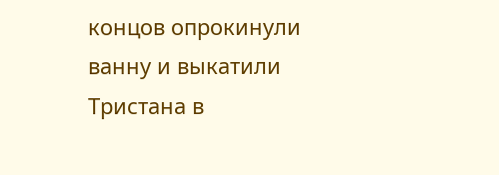концов опрокинули ванну и выкатили Тристана в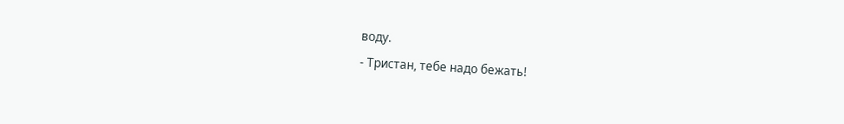воду.
- Тристан, тебе надо бежать!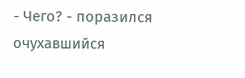- Чего? - поразился очухавшийся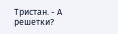Тристан. - А решетки?